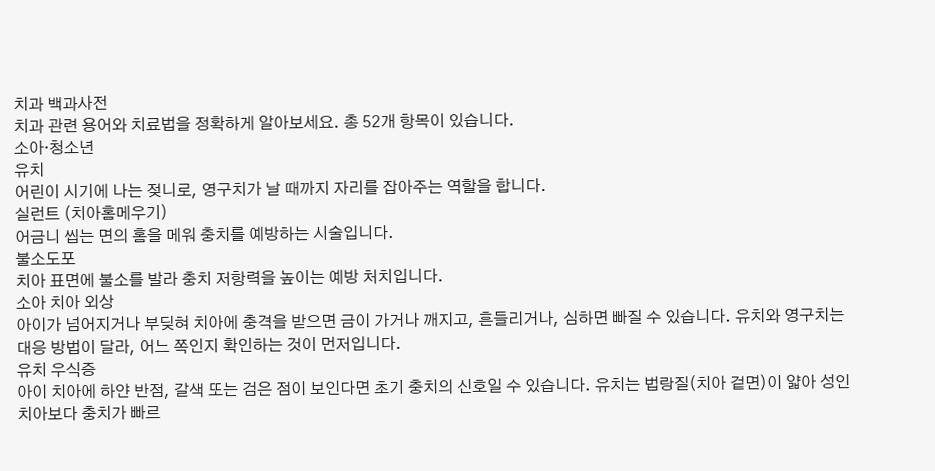치과 백과사전
치과 관련 용어와 치료법을 정확하게 알아보세요. 총 52개 항목이 있습니다.
소아·청소년
유치
어린이 시기에 나는 젖니로, 영구치가 날 때까지 자리를 잡아주는 역할을 합니다.
실런트 (치아홈메우기)
어금니 씹는 면의 홈을 메워 충치를 예방하는 시술입니다.
불소도포
치아 표면에 불소를 발라 충치 저항력을 높이는 예방 처치입니다.
소아 치아 외상
아이가 넘어지거나 부딪혀 치아에 충격을 받으면 금이 가거나 깨지고, 흔들리거나, 심하면 빠질 수 있습니다. 유치와 영구치는 대응 방법이 달라, 어느 쪽인지 확인하는 것이 먼저입니다.
유치 우식증
아이 치아에 하얀 반점, 갈색 또는 검은 점이 보인다면 초기 충치의 신호일 수 있습니다. 유치는 법랑질(치아 겉면)이 얇아 성인 치아보다 충치가 빠르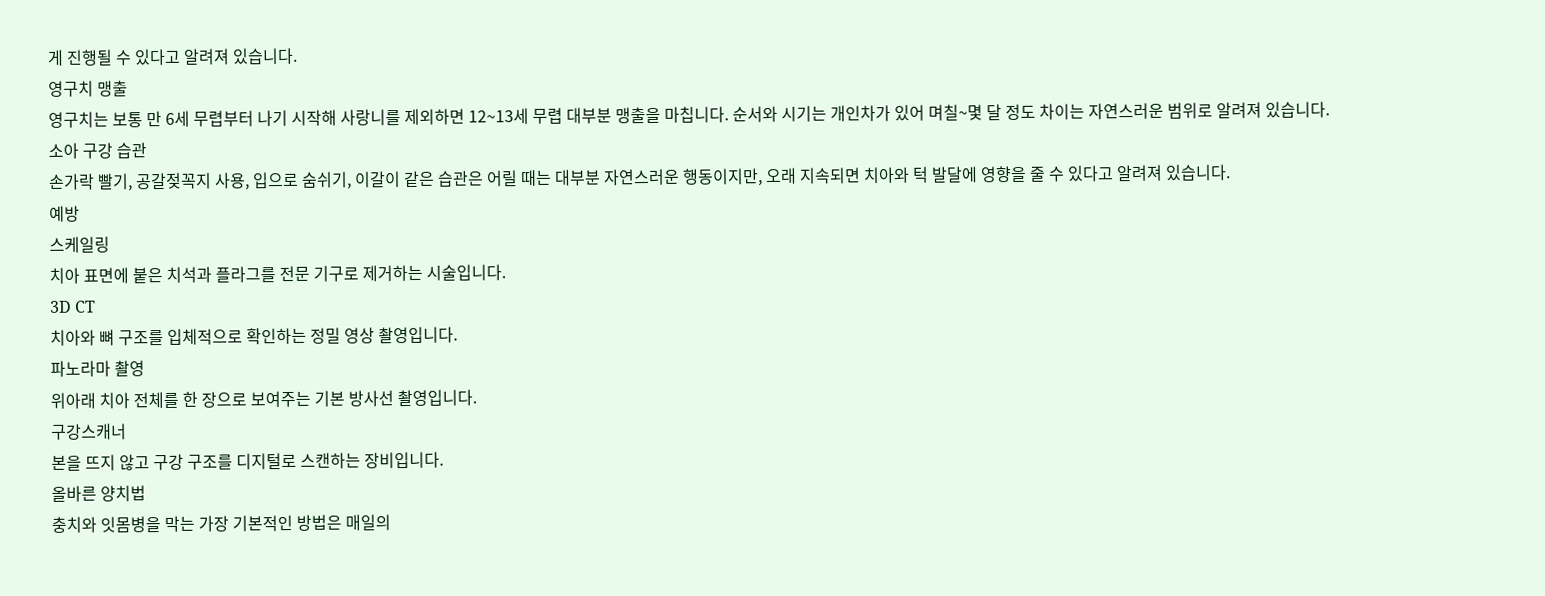게 진행될 수 있다고 알려져 있습니다.
영구치 맹출
영구치는 보통 만 6세 무렵부터 나기 시작해 사랑니를 제외하면 12~13세 무렵 대부분 맹출을 마칩니다. 순서와 시기는 개인차가 있어 며칠~몇 달 정도 차이는 자연스러운 범위로 알려져 있습니다.
소아 구강 습관
손가락 빨기, 공갈젖꼭지 사용, 입으로 숨쉬기, 이갈이 같은 습관은 어릴 때는 대부분 자연스러운 행동이지만, 오래 지속되면 치아와 턱 발달에 영향을 줄 수 있다고 알려져 있습니다.
예방
스케일링
치아 표면에 붙은 치석과 플라그를 전문 기구로 제거하는 시술입니다.
3D CT
치아와 뼈 구조를 입체적으로 확인하는 정밀 영상 촬영입니다.
파노라마 촬영
위아래 치아 전체를 한 장으로 보여주는 기본 방사선 촬영입니다.
구강스캐너
본을 뜨지 않고 구강 구조를 디지털로 스캔하는 장비입니다.
올바른 양치법
충치와 잇몸병을 막는 가장 기본적인 방법은 매일의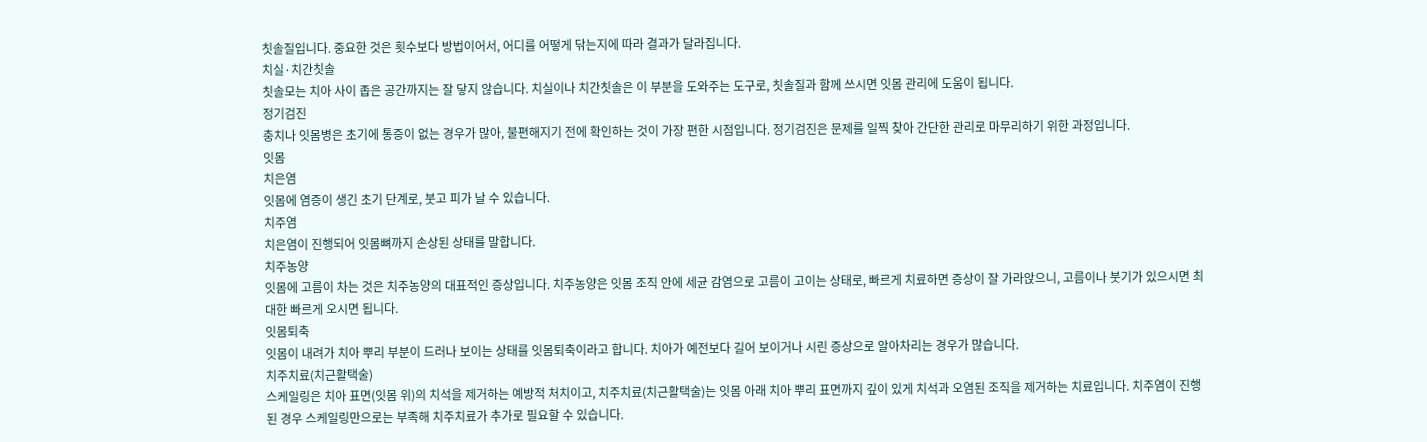칫솔질입니다. 중요한 것은 횟수보다 방법이어서, 어디를 어떻게 닦는지에 따라 결과가 달라집니다.
치실·치간칫솔
칫솔모는 치아 사이 좁은 공간까지는 잘 닿지 않습니다. 치실이나 치간칫솔은 이 부분을 도와주는 도구로, 칫솔질과 함께 쓰시면 잇몸 관리에 도움이 됩니다.
정기검진
충치나 잇몸병은 초기에 통증이 없는 경우가 많아, 불편해지기 전에 확인하는 것이 가장 편한 시점입니다. 정기검진은 문제를 일찍 찾아 간단한 관리로 마무리하기 위한 과정입니다.
잇몸
치은염
잇몸에 염증이 생긴 초기 단계로, 붓고 피가 날 수 있습니다.
치주염
치은염이 진행되어 잇몸뼈까지 손상된 상태를 말합니다.
치주농양
잇몸에 고름이 차는 것은 치주농양의 대표적인 증상입니다. 치주농양은 잇몸 조직 안에 세균 감염으로 고름이 고이는 상태로, 빠르게 치료하면 증상이 잘 가라앉으니, 고름이나 붓기가 있으시면 최대한 빠르게 오시면 됩니다.
잇몸퇴축
잇몸이 내려가 치아 뿌리 부분이 드러나 보이는 상태를 잇몸퇴축이라고 합니다. 치아가 예전보다 길어 보이거나 시린 증상으로 알아차리는 경우가 많습니다.
치주치료(치근활택술)
스케일링은 치아 표면(잇몸 위)의 치석을 제거하는 예방적 처치이고, 치주치료(치근활택술)는 잇몸 아래 치아 뿌리 표면까지 깊이 있게 치석과 오염된 조직을 제거하는 치료입니다. 치주염이 진행된 경우 스케일링만으로는 부족해 치주치료가 추가로 필요할 수 있습니다.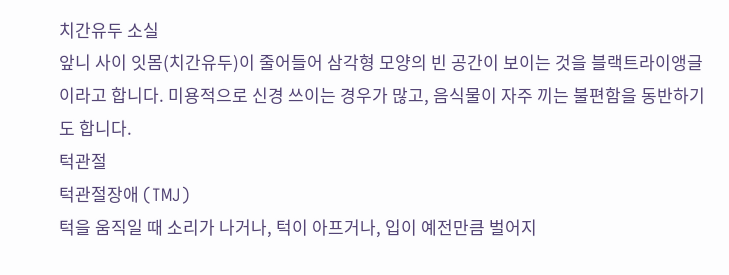치간유두 소실
앞니 사이 잇몸(치간유두)이 줄어들어 삼각형 모양의 빈 공간이 보이는 것을 블랙트라이앵글이라고 합니다. 미용적으로 신경 쓰이는 경우가 많고, 음식물이 자주 끼는 불편함을 동반하기도 합니다.
턱관절
턱관절장애 (TMJ)
턱을 움직일 때 소리가 나거나, 턱이 아프거나, 입이 예전만큼 벌어지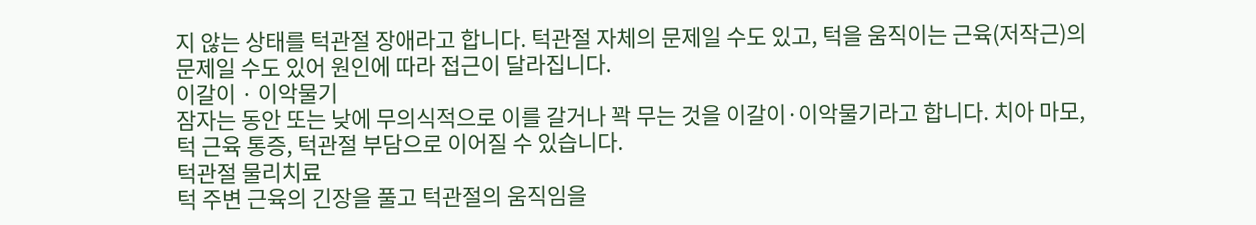지 않는 상태를 턱관절 장애라고 합니다. 턱관절 자체의 문제일 수도 있고, 턱을 움직이는 근육(저작근)의 문제일 수도 있어 원인에 따라 접근이 달라집니다.
이갈이 · 이악물기
잠자는 동안 또는 낮에 무의식적으로 이를 갈거나 꽉 무는 것을 이갈이·이악물기라고 합니다. 치아 마모, 턱 근육 통증, 턱관절 부담으로 이어질 수 있습니다.
턱관절 물리치료
턱 주변 근육의 긴장을 풀고 턱관절의 움직임을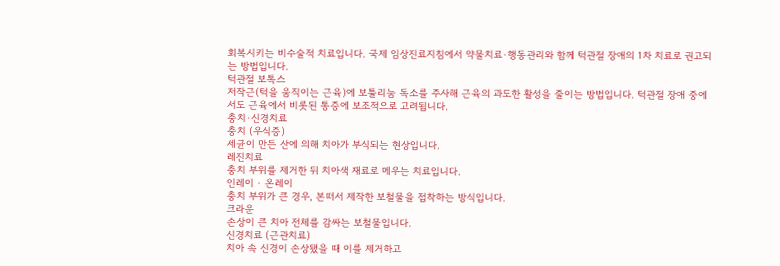회복시키는 비수술적 치료입니다. 국제 임상진료지침에서 약물치료·행동관리와 함께 턱관절 장애의 1차 치료로 권고되는 방법입니다.
턱관절 보톡스
저작근(턱을 움직이는 근육)에 보툴리눔 독소를 주사해 근육의 과도한 활성을 줄이는 방법입니다. 턱관절 장애 중에서도 근육에서 비롯된 통증에 보조적으로 고려됩니다.
충치·신경치료
충치 (우식증)
세균이 만든 산에 의해 치아가 부식되는 현상입니다.
레진치료
충치 부위를 제거한 뒤 치아색 재료로 메우는 치료입니다.
인레이 · 온레이
충치 부위가 큰 경우, 본떠서 제작한 보철물을 접착하는 방식입니다.
크라운
손상이 큰 치아 전체를 감싸는 보철물입니다.
신경치료 (근관치료)
치아 속 신경이 손상됐을 때 이를 제거하고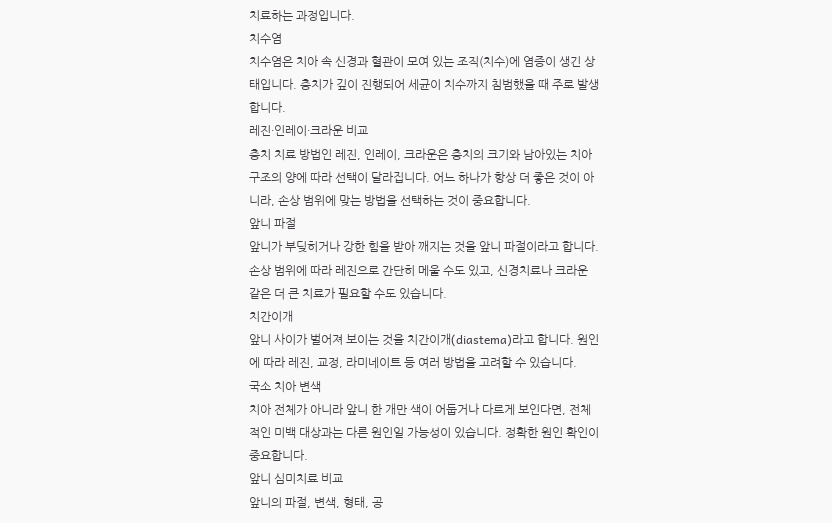치료하는 과정입니다.
치수염
치수염은 치아 속 신경과 혈관이 모여 있는 조직(치수)에 염증이 생긴 상태입니다. 충치가 깊이 진행되어 세균이 치수까지 침범했을 때 주로 발생합니다.
레진·인레이·크라운 비교
충치 치료 방법인 레진, 인레이, 크라운은 충치의 크기와 남아있는 치아 구조의 양에 따라 선택이 달라집니다. 어느 하나가 항상 더 좋은 것이 아니라, 손상 범위에 맞는 방법을 선택하는 것이 중요합니다.
앞니 파절
앞니가 부딪히거나 강한 힘을 받아 깨지는 것을 앞니 파절이라고 합니다. 손상 범위에 따라 레진으로 간단히 메울 수도 있고, 신경치료나 크라운 같은 더 큰 치료가 필요할 수도 있습니다.
치간이개
앞니 사이가 벌어져 보이는 것을 치간이개(diastema)라고 합니다. 원인에 따라 레진, 교정, 라미네이트 등 여러 방법을 고려할 수 있습니다.
국소 치아 변색
치아 전체가 아니라 앞니 한 개만 색이 어둡거나 다르게 보인다면, 전체적인 미백 대상과는 다른 원인일 가능성이 있습니다. 정확한 원인 확인이 중요합니다.
앞니 심미치료 비교
앞니의 파절, 변색, 형태, 공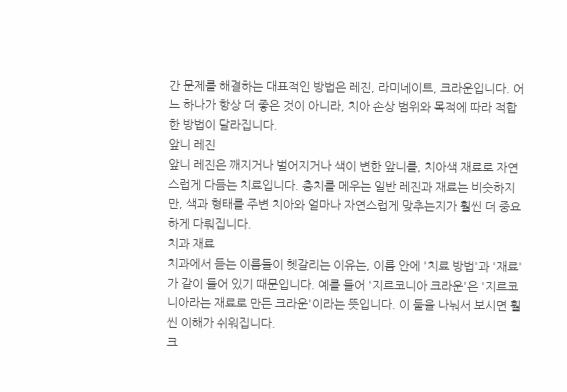간 문제를 해결하는 대표적인 방법은 레진, 라미네이트, 크라운입니다. 어느 하나가 항상 더 좋은 것이 아니라, 치아 손상 범위와 목적에 따라 적합한 방법이 달라집니다.
앞니 레진
앞니 레진은 깨지거나 벌어지거나 색이 변한 앞니를, 치아색 재료로 자연스럽게 다듬는 치료입니다. 충치를 메우는 일반 레진과 재료는 비슷하지만, 색과 형태를 주변 치아와 얼마나 자연스럽게 맞추는지가 훨씬 더 중요하게 다뤄집니다.
치과 재료
치과에서 듣는 이름들이 헷갈리는 이유는, 이름 안에 '치료 방법'과 '재료'가 같이 들어 있기 때문입니다. 예를 들어 '지르코니아 크라운'은 '지르코니아라는 재료로 만든 크라운'이라는 뜻입니다. 이 둘을 나눠서 보시면 훨씬 이해가 쉬워집니다.
크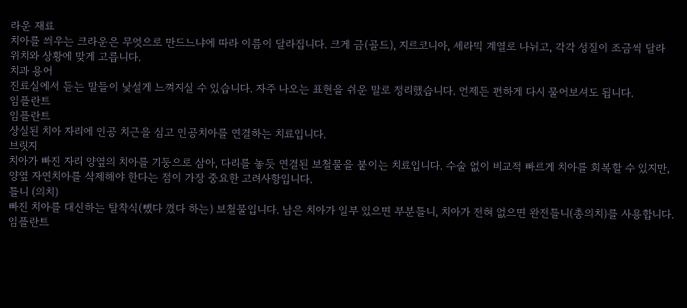라운 재료
치아를 씌우는 크라운은 무엇으로 만드느냐에 따라 이름이 달라집니다. 크게 금(골드), 지르코니아, 세라믹 계열로 나뉘고, 각각 성질이 조금씩 달라 위치와 상황에 맞게 고릅니다.
치과 용어
진료실에서 듣는 말들이 낯설게 느껴지실 수 있습니다. 자주 나오는 표현을 쉬운 말로 정리했습니다. 언제든 편하게 다시 물어보셔도 됩니다.
임플란트
임플란트
상실된 치아 자리에 인공 치근을 심고 인공치아를 연결하는 치료입니다.
브릿지
치아가 빠진 자리 양옆의 치아를 기둥으로 삼아, 다리를 놓듯 연결된 보철물을 붙이는 치료입니다. 수술 없이 비교적 빠르게 치아를 회복할 수 있지만, 양옆 자연치아를 삭제해야 한다는 점이 가장 중요한 고려사항입니다.
틀니 (의치)
빠진 치아를 대신하는 탈착식(뺐다 꼈다 하는) 보철물입니다. 남은 치아가 일부 있으면 부분틀니, 치아가 전혀 없으면 완전틀니(총의치)를 사용합니다.
임플란트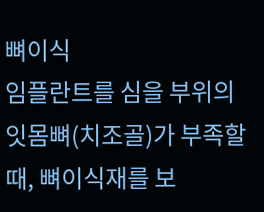뼈이식
임플란트를 심을 부위의 잇몸뼈(치조골)가 부족할 때, 뼈이식재를 보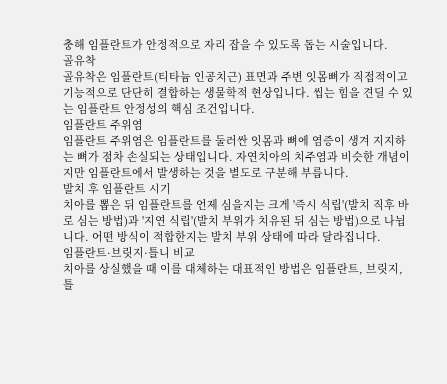충해 임플란트가 안정적으로 자리 잡을 수 있도록 돕는 시술입니다.
골유착
골유착은 임플란트(티타늄 인공치근) 표면과 주변 잇몸뼈가 직접적이고 기능적으로 단단히 결합하는 생물학적 현상입니다. 씹는 힘을 견딜 수 있는 임플란트 안정성의 핵심 조건입니다.
임플란트 주위염
임플란트 주위염은 임플란트를 둘러싼 잇몸과 뼈에 염증이 생겨 지지하는 뼈가 점차 손실되는 상태입니다. 자연치아의 치주염과 비슷한 개념이지만 임플란트에서 발생하는 것을 별도로 구분해 부릅니다.
발치 후 임플란트 시기
치아를 뽑은 뒤 임플란트를 언제 심을지는 크게 '즉시 식립'(발치 직후 바로 심는 방법)과 '지연 식립'(발치 부위가 치유된 뒤 심는 방법)으로 나뉩니다. 어떤 방식이 적합한지는 발치 부위 상태에 따라 달라집니다.
임플란트·브릿지·틀니 비교
치아를 상실했을 때 이를 대체하는 대표적인 방법은 임플란트, 브릿지, 틀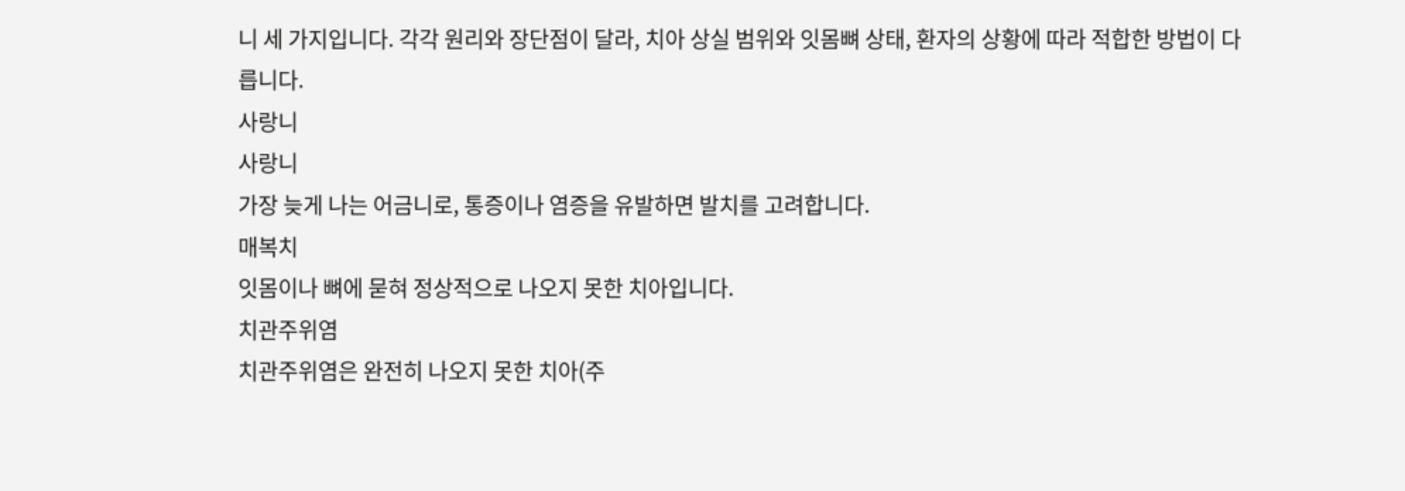니 세 가지입니다. 각각 원리와 장단점이 달라, 치아 상실 범위와 잇몸뼈 상태, 환자의 상황에 따라 적합한 방법이 다릅니다.
사랑니
사랑니
가장 늦게 나는 어금니로, 통증이나 염증을 유발하면 발치를 고려합니다.
매복치
잇몸이나 뼈에 묻혀 정상적으로 나오지 못한 치아입니다.
치관주위염
치관주위염은 완전히 나오지 못한 치아(주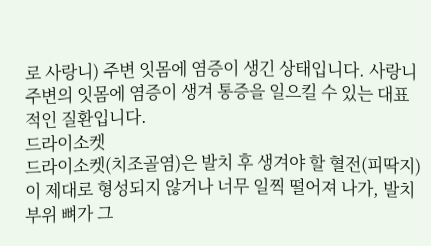로 사랑니) 주변 잇몸에 염증이 생긴 상태입니다. 사랑니 주변의 잇몸에 염증이 생겨 통증을 일으킬 수 있는 대표적인 질환입니다.
드라이소켓
드라이소켓(치조골염)은 발치 후 생겨야 할 혈전(피딱지)이 제대로 형성되지 않거나 너무 일찍 떨어져 나가, 발치 부위 뼈가 그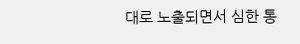대로 노출되면서 심한 통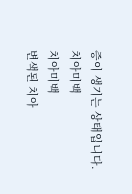증이 생기는 상태입니다.
치아미백
치아미백
변색된 치아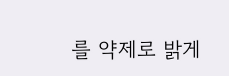를 약제로 밝게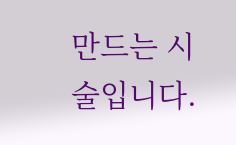만드는 시술입니다.